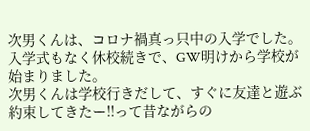次男くんは、コロナ禍真っ只中の入学でした。
入学式もなく休校続きで、GW明けから学校が始まりました。
次男くんは学校行きだして、すぐに友達と遊ぶ約束してきたー!!って昔ながらの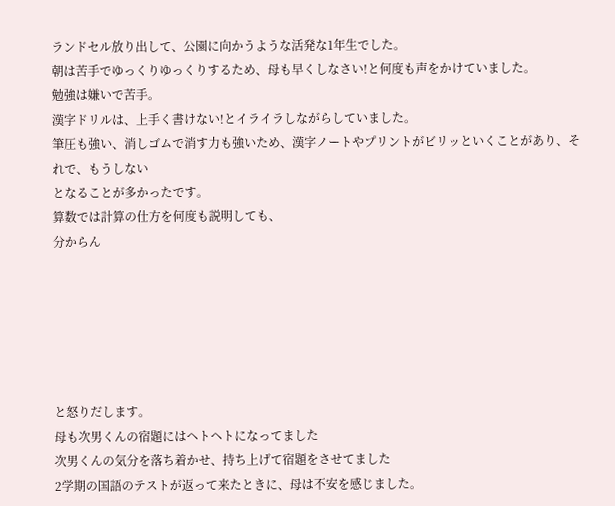ランドセル放り出して、公園に向かうような活発な1年生でした。
朝は苦手でゆっくりゆっくりするため、母も早くしなさい!と何度も声をかけていました。
勉強は嫌いで苦手。
漢字ドリルは、上手く書けない!とイライラしながらしていました。
筆圧も強い、消しゴムで消す力も強いため、漢字ノートやプリントがビリッといくことがあり、それで、もうしない
となることが多かったです。
算数では計算の仕方を何度も説明しても、
分からん






と怒りだします。
母も次男くんの宿題にはヘトヘトになってました
次男くんの気分を落ち着かせ、持ち上げて宿題をさせてました
2学期の国語のテストが返って来たときに、母は不安を感じました。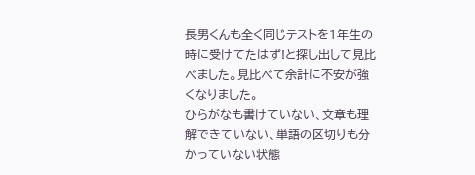長男くんも全く同じテストを1年生の時に受けてたはず!と探し出して見比べました。見比べて余計に不安が強くなりました。
ひらがなも書けていない、文章も理解できていない、単語の区切りも分かっていない状態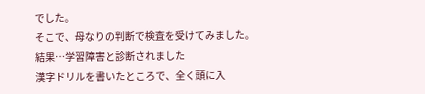でした。
そこで、母なりの判断で検査を受けてみました。
結果…学習障害と診断されました
漢字ドリルを書いたところで、全く頭に入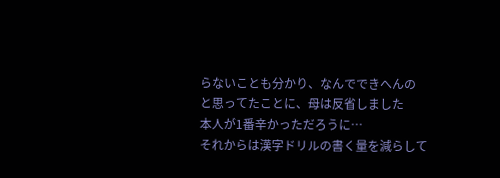らないことも分かり、なんでできへんの
と思ってたことに、母は反省しました
本人が1番辛かっただろうに…
それからは漢字ドリルの書く量を減らして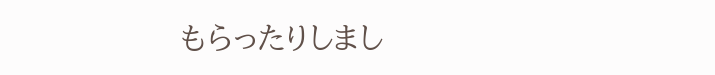もらったりしまし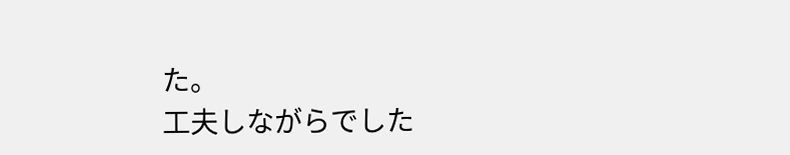た。
工夫しながらでした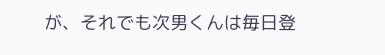が、それでも次男くんは毎日登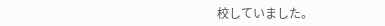校していました。